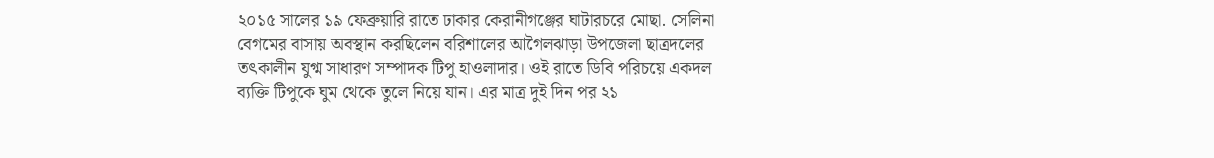২০১৫ সালের ১৯ ফেব্রুয়ারি রাতে ঢাকার কেরানীগঞ্জের ঘাটারচরে মোছা. সেলিনা বেগমের বাসায় অবস্থান করছিলেন বরিশালের আগৈলঝাড়া উপজেলা ছাত্রদলের তৎকালীন যুগ্ম সাধারণ সম্পাদক টিপু হাওলাদার। ওই রাতে ডিবি পরিচয়ে একদল ব্যক্তি টিপুকে ঘুম থেকে তুলে নিয়ে যান। এর মাত্র দুই দিন পর ২১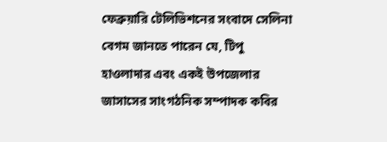ফেব্রুয়ারি টেলিভিশনের সংবাদে সেলিনা বেগম জানতে পারেন যে, টিপু হাওলাদার এবং একই উপজেলার জাসাসের সাংগঠনিক সম্পাদক কবির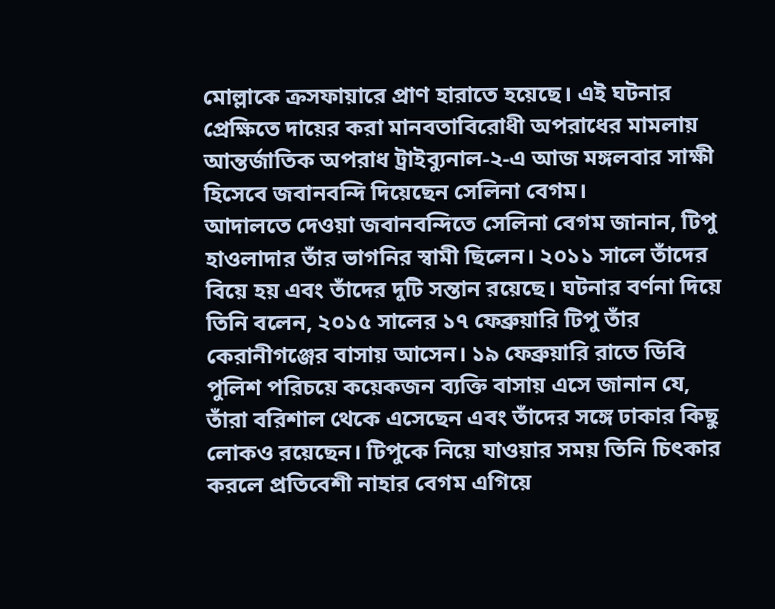মোল্লাকে ক্রসফায়ারে প্রাণ হারাতে হয়েছে। এই ঘটনার প্রেক্ষিতে দায়ের করা মানবতাবিরোধী অপরাধের মামলায় আন্তর্জাতিক অপরাধ ট্রাইব্যুনাল-২-এ আজ মঙ্গলবার সাক্ষী হিসেবে জবানবন্দি দিয়েছেন সেলিনা বেগম।
আদালতে দেওয়া জবানবন্দিতে সেলিনা বেগম জানান, টিপু হাওলাদার তাঁর ভাগনির স্বামী ছিলেন। ২০১১ সালে তাঁদের বিয়ে হয় এবং তাঁদের দুটি সন্তান রয়েছে। ঘটনার বর্ণনা দিয়ে তিনি বলেন, ২০১৫ সালের ১৭ ফেব্রুয়ারি টিপু তাঁর কেরানীগঞ্জের বাসায় আসেন। ১৯ ফেব্রুয়ারি রাতে ডিবি পুলিশ পরিচয়ে কয়েকজন ব্যক্তি বাসায় এসে জানান যে, তাঁরা বরিশাল থেকে এসেছেন এবং তাঁদের সঙ্গে ঢাকার কিছু লোকও রয়েছেন। টিপুকে নিয়ে যাওয়ার সময় তিনি চিৎকার করলে প্রতিবেশী নাহার বেগম এগিয়ে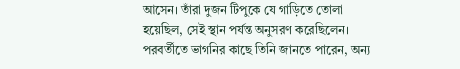আসেন। তাঁরা দুজন টিপুকে যে গাড়িতে তোলা হয়েছিল, সেই স্থান পর্যন্ত অনুসরণ করেছিলেন। পরবর্তীতে ভাগনির কাছে তিনি জানতে পারেন, অন্য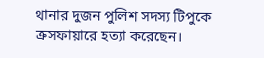থানার দুজন পুলিশ সদস্য টিপুকে ক্রসফায়ারে হত্যা করেছেন।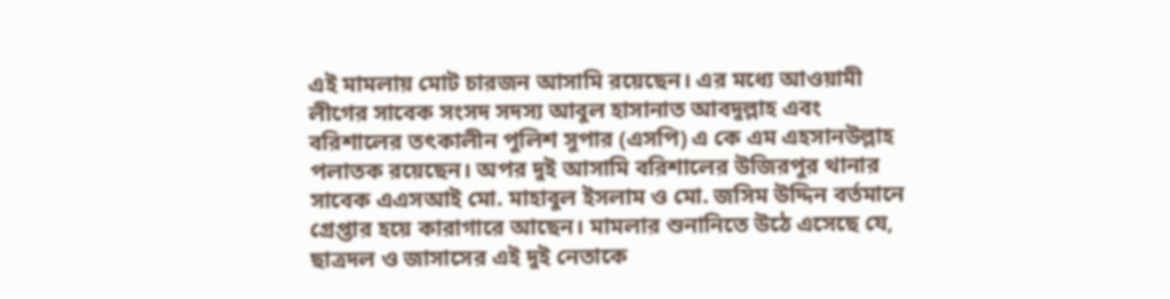এই মামলায় মোট চারজন আসামি রয়েছেন। এর মধ্যে আওয়ামী লীগের সাবেক সংসদ সদস্য আবুল হাসানাত আবদুল্লাহ এবং বরিশালের তৎকালীন পুলিশ সুপার (এসপি) এ কে এম এহসানউল্লাহ পলাতক রয়েছেন। অপর দুই আসামি বরিশালের উজিরপুর থানার সাবেক এএসআই মো. মাহাবুল ইসলাম ও মো. জসিম উদ্দিন বর্তমানে গ্রেপ্তার হয়ে কারাগারে আছেন। মামলার শুনানিতে উঠে এসেছে যে, ছাত্রদল ও জাসাসের এই দুই নেতাকে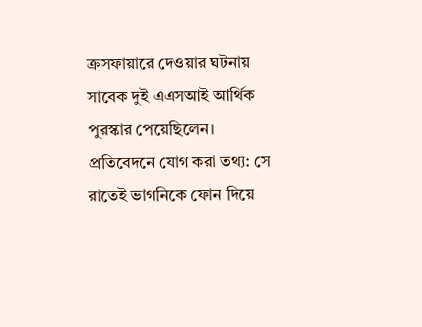ক্রসফায়ারে দেওয়ার ঘটনায় সাবেক দুই এএসআই আর্থিক পুরস্কার পেয়েছিলেন। প্রতিবেদনে যোগ করা তথ্য: সে রাতেই ভাগনিকে ফোন দিয়ে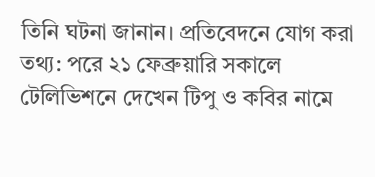তিনি ঘটনা জানান। প্রতিবেদনে যোগ করা তথ্য: পরে ২১ ফেব্রুয়ারি সকালে টেলিভিশনে দেখেন টিপু ও কবির নামে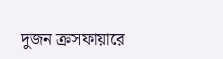দুজন ক্রসফায়ারে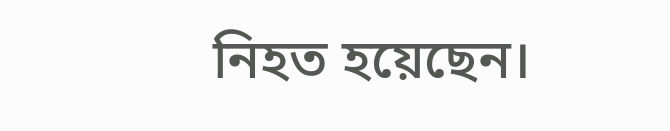নিহত হয়েছেন।